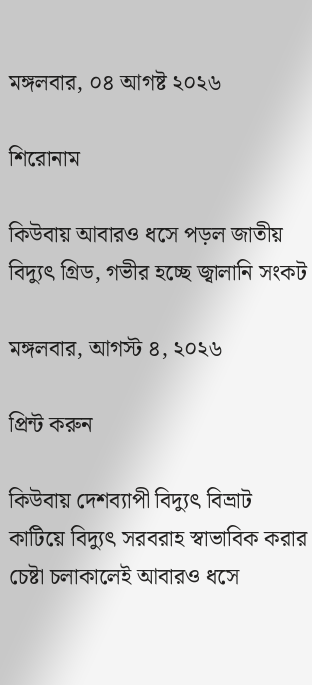মঙ্গলবার, ০৪ আগষ্ট ২০২৬

শিরোনাম

কিউবায় আবারও ধসে পড়ল জাতীয় বিদ্যুৎ গ্রিড, গভীর হচ্ছে জ্বালানি সংকট

মঙ্গলবার, আগস্ট ৪, ২০২৬

প্রিন্ট করুন

কিউবায় দেশব্যাপী বিদ্যুৎ বিভ্রাট কাটিয়ে বিদ্যুৎ সরবরাহ স্বাভাবিক করার চেষ্টা চলাকালেই আবারও ধসে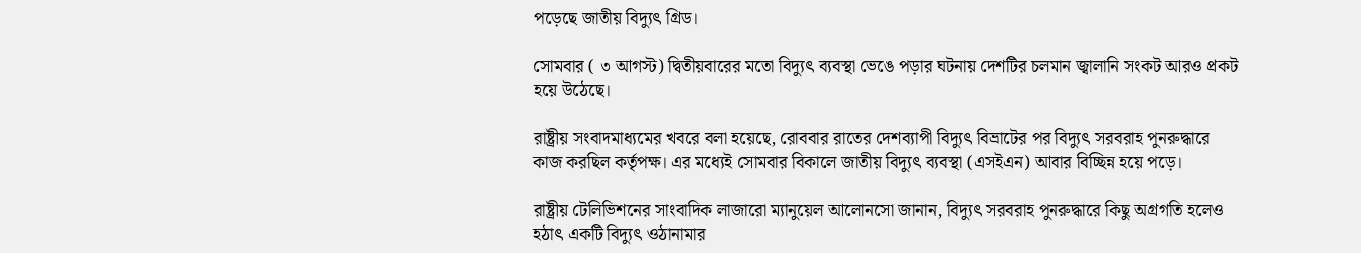পড়েছে জাতীয় বিদ্যুৎ গ্রিড।

সোমবার ( ৩ আগস্ট) দ্বিতীয়বারের মতো বিদ্যুৎ ব্যবস্থা ভেঙে পড়ার ঘটনায় দেশটির চলমান জ্বালানি সংকট আরও প্রকট হয়ে উঠেছে।

রাষ্ট্রীয় সংবাদমাধ্যমের খবরে বলা হয়েছে, রোববার রাতের দেশব্যাপী বিদ্যুৎ বিভ্রাটের পর বিদ্যুৎ সরবরাহ পুনরুদ্ধারে কাজ করছিল কর্তৃপক্ষ। এর মধ্যেই সোমবার বিকালে জাতীয় বিদ্যুৎ ব্যবস্থা (এসইএন) আবার বিচ্ছিন্ন হয়ে পড়ে।

রাষ্ট্রীয় টেলিভিশনের সাংবাদিক লাজারো ম্যানুয়েল আলোনসো জানান, বিদ্যুৎ সরবরাহ পুনরুদ্ধারে কিছু অগ্রগতি হলেও হঠাৎ একটি বিদ্যুৎ ওঠানামার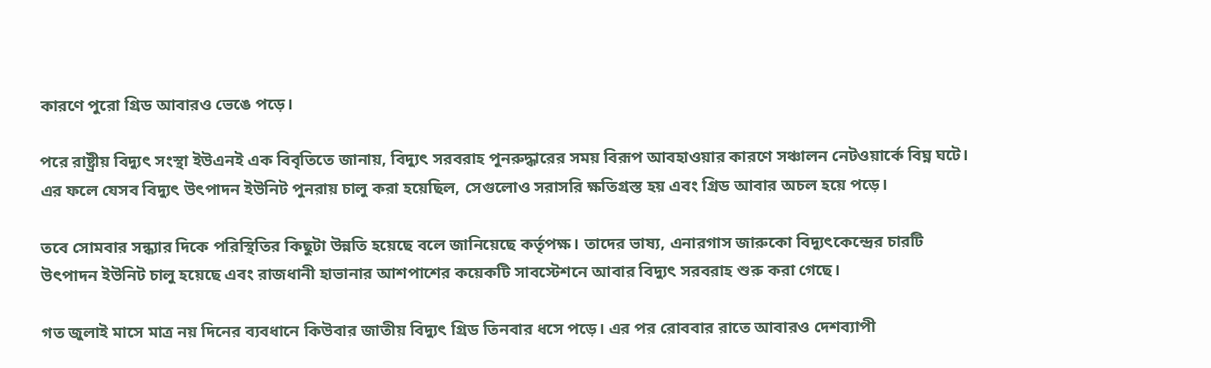কারণে পুরো গ্রিড আবারও ভেঙে পড়ে।

পরে রাষ্ট্রীয় বিদ্যুৎ সংস্থা ইউএনই এক বিবৃতিতে জানায়, বিদ্যুৎ সরবরাহ পুনরুদ্ধারের সময় বিরূপ আবহাওয়ার কারণে সঞ্চালন নেটওয়ার্কে বিঘ্ন ঘটে। এর ফলে যেসব বিদ্যুৎ উৎপাদন ইউনিট পুনরায় চালু করা হয়েছিল, সেগুলোও সরাসরি ক্ষতিগ্রস্ত হয় এবং গ্রিড আবার অচল হয়ে পড়ে।

তবে সোমবার সন্ধ্যার দিকে পরিস্থিতির কিছুটা উন্নতি হয়েছে বলে জানিয়েছে কর্তৃপক্ষ। তাদের ভাষ্য, এনারগাস জারুকো বিদ্যুৎকেন্দ্রের চারটি উৎপাদন ইউনিট চালু হয়েছে এবং রাজধানী হাভানার আশপাশের কয়েকটি সাবস্টেশনে আবার বিদ্যুৎ সরবরাহ শুরু করা গেছে।

গত জুলাই মাসে মাত্র নয় দিনের ব্যবধানে কিউবার জাতীয় বিদ্যুৎ গ্রিড তিনবার ধসে পড়ে। এর পর রোববার রাতে আবারও দেশব্যাপী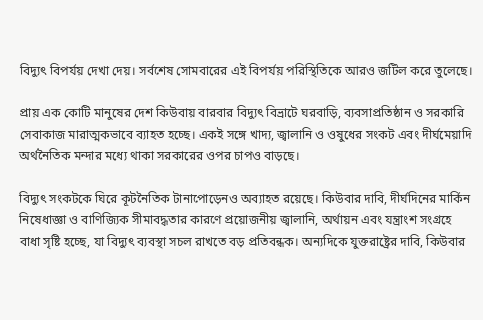বিদ্যুৎ বিপর্যয় দেখা দেয়। সর্বশেষ সোমবারের এই বিপর্যয় পরিস্থিতিকে আরও জটিল করে তুলেছে।

প্রায় এক কোটি মানুষের দেশ কিউবায় বারবার বিদ্যুৎ বিভ্রাটে ঘরবাড়ি, ব্যবসাপ্রতিষ্ঠান ও সরকারি সেবাকাজ মারাত্মকভাবে ব্যাহত হচ্ছে। একই সঙ্গে খাদ্য, জ্বালানি ও ওষুধের সংকট এবং দীর্ঘমেয়াদি অর্থনৈতিক মন্দার মধ্যে থাকা সরকারের ওপর চাপও বাড়ছে।

বিদ্যুৎ সংকটকে ঘিরে কূটনৈতিক টানাপোড়েনও অব্যাহত রয়েছে। কিউবার দাবি, দীর্ঘদিনের মার্কিন নিষেধাজ্ঞা ও বাণিজ্যিক সীমাবদ্ধতার কারণে প্রয়োজনীয় জ্বালানি, অর্থায়ন এবং যন্ত্রাংশ সংগ্রহে বাধা সৃষ্টি হচ্ছে, যা বিদ্যুৎ ব্যবস্থা সচল রাখতে বড় প্রতিবন্ধক। অন্যদিকে যুক্তরাষ্ট্রের দাবি, কিউবার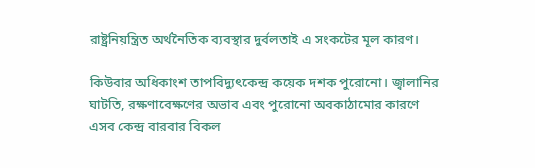রাষ্ট্রনিয়ন্ত্রিত অর্থনৈতিক ব্যবস্থার দুর্বলতাই এ সংকটের মূল কারণ।

কিউবার অধিকাংশ তাপবিদ্যুৎকেন্দ্র কয়েক দশক পুরোনো। জ্বালানির ঘাটতি, রক্ষণাবেক্ষণের অভাব এবং পুরোনো অবকাঠামোর কারণে এসব কেন্দ্র বারবার বিকল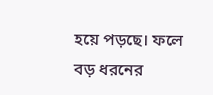হয়ে পড়ছে। ফলে বড় ধরনের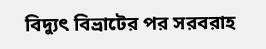বিদ্যুৎ বিভ্রাটের পর সরবরাহ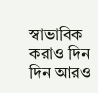স্বাভাবিক করাও দিন দিন আরও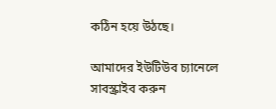কঠিন হয়ে উঠছে।

আমাদের ইউটিউব চ্যানেলে সাবস্ক্রাইব করুন